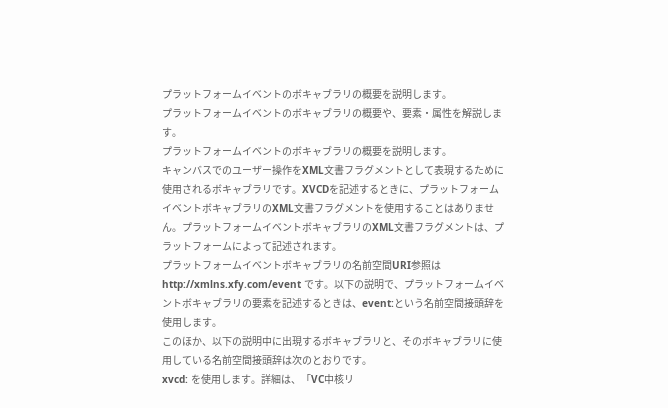プラットフォームイベントのボキャブラリの概要を説明します。
プラットフォームイベントのボキャブラリの概要や、要素・属性を解説します。
プラットフォームイベントのボキャブラリの概要を説明します。
キャンバスでのユーザー操作をXML文書フラグメントとして表現するために使用されるボキャブラリです。XVCDを記述するときに、プラットフォームイベントボキャブラリのXML文書フラグメントを使用することはありません。プラットフォームイベントボキャブラリのXML文書フラグメントは、プラットフォームによって記述されます。
プラットフォームイベントボキャブラリの名前空間URI参照は
http://xmlns.xfy.com/event です。以下の説明で、プラットフォームイベントボキャブラリの要素を記述するときは、event:という名前空間接頭辞を使用します。
このほか、以下の説明中に出現するボキャブラリと、そのボキャブラリに使用している名前空間接頭辞は次のとおりです。
xvcd: を使用します。詳細は、「VC中核リ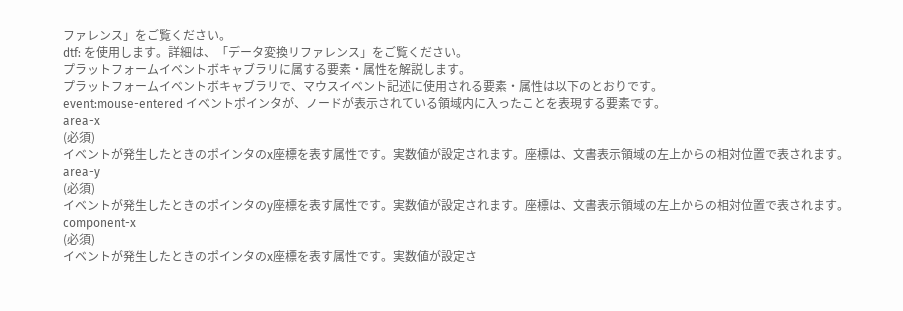ファレンス」をご覧ください。
dtf: を使用します。詳細は、「データ変換リファレンス」をご覧ください。
プラットフォームイベントボキャブラリに属する要素・属性を解説します。
プラットフォームイベントボキャブラリで、マウスイベント記述に使用される要素・属性は以下のとおりです。
event:mouse-entered イベントポインタが、ノードが表示されている領域内に入ったことを表現する要素です。
area-x
(必須)
イベントが発生したときのポインタのx座標を表す属性です。実数値が設定されます。座標は、文書表示領域の左上からの相対位置で表されます。
area-y
(必須)
イベントが発生したときのポインタのy座標を表す属性です。実数値が設定されます。座標は、文書表示領域の左上からの相対位置で表されます。
component-x
(必須)
イベントが発生したときのポインタのx座標を表す属性です。実数値が設定さ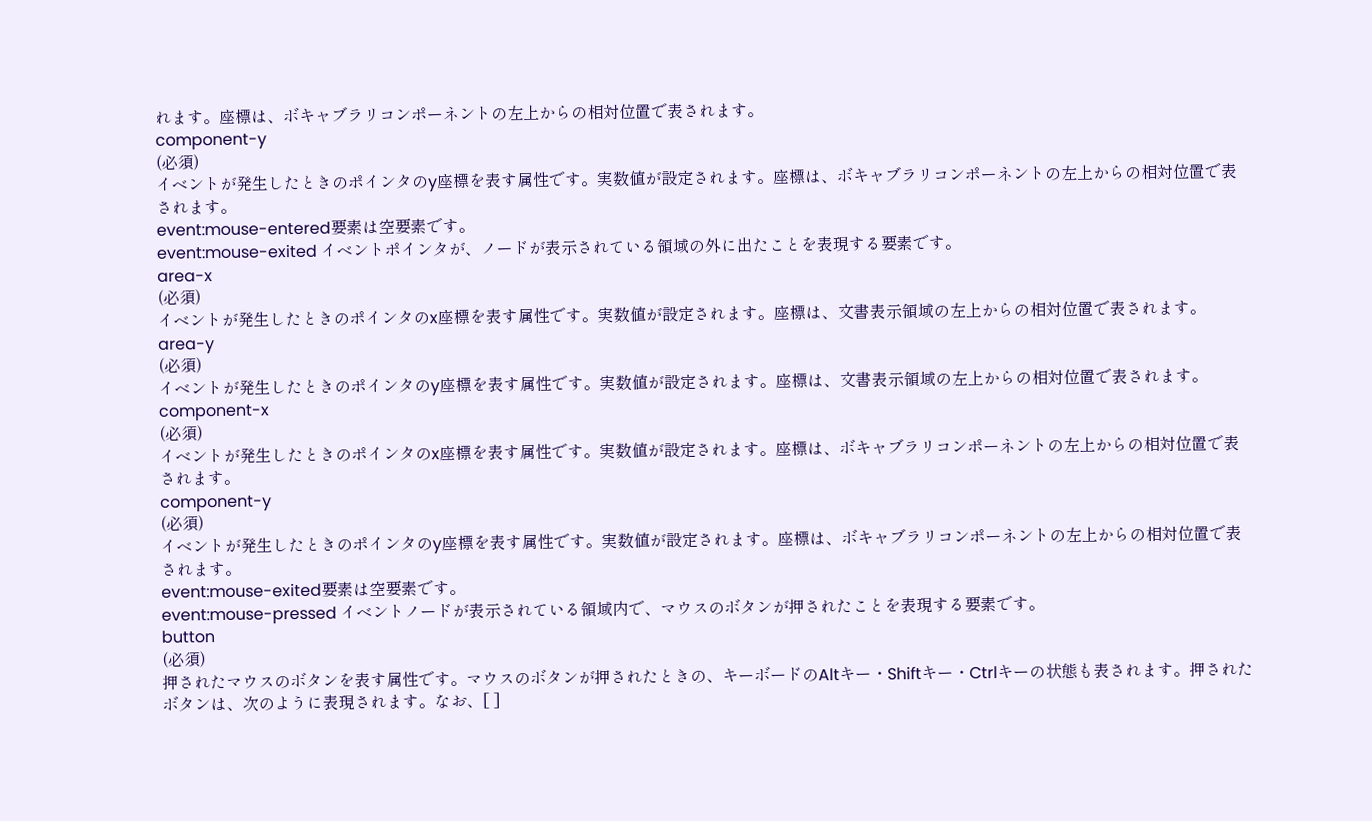れます。座標は、ボキャブラリコンポーネントの左上からの相対位置で表されます。
component-y
(必須)
イベントが発生したときのポインタのy座標を表す属性です。実数値が設定されます。座標は、ボキャブラリコンポーネントの左上からの相対位置で表されます。
event:mouse-entered要素は空要素です。
event:mouse-exited イベントポインタが、ノードが表示されている領域の外に出たことを表現する要素です。
area-x
(必須)
イベントが発生したときのポインタのx座標を表す属性です。実数値が設定されます。座標は、文書表示領域の左上からの相対位置で表されます。
area-y
(必須)
イベントが発生したときのポインタのy座標を表す属性です。実数値が設定されます。座標は、文書表示領域の左上からの相対位置で表されます。
component-x
(必須)
イベントが発生したときのポインタのx座標を表す属性です。実数値が設定されます。座標は、ボキャブラリコンポーネントの左上からの相対位置で表されます。
component-y
(必須)
イベントが発生したときのポインタのy座標を表す属性です。実数値が設定されます。座標は、ボキャブラリコンポーネントの左上からの相対位置で表されます。
event:mouse-exited要素は空要素です。
event:mouse-pressed イベントノードが表示されている領域内で、マウスのボタンが押されたことを表現する要素です。
button
(必須)
押されたマウスのボタンを表す属性です。マウスのボタンが押されたときの、キーボードのAltキー・Shiftキー・Ctrlキーの状態も表されます。押されたボタンは、次のように表現されます。なお、[ ]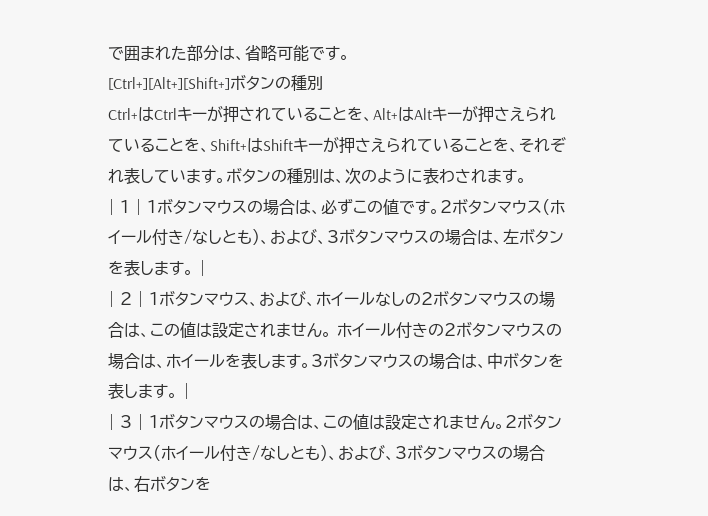で囲まれた部分は、省略可能です。
[Ctrl+][Alt+][Shift+]ボタンの種別
Ctrl+はCtrlキーが押されていることを、Alt+はAltキーが押さえられていることを、Shift+はShiftキーが押さえられていることを、それぞれ表しています。ボタンの種別は、次のように表わされます。
| 1 | 1ボタンマウスの場合は、必ずこの値です。2ボタンマウス(ホイール付き/なしとも)、および、3ボタンマウスの場合は、左ボタンを表します。 |
| 2 | 1ボタンマウス、および、ホイールなしの2ボタンマウスの場合は、この値は設定されません。 ホイール付きの2ボタンマウスの場合は、ホイールを表します。3ボタンマウスの場合は、中ボタンを表します。 |
| 3 | 1ボタンマウスの場合は、この値は設定されません。2ボタンマウス(ホイール付き/なしとも)、および、3ボタンマウスの場合は、右ボタンを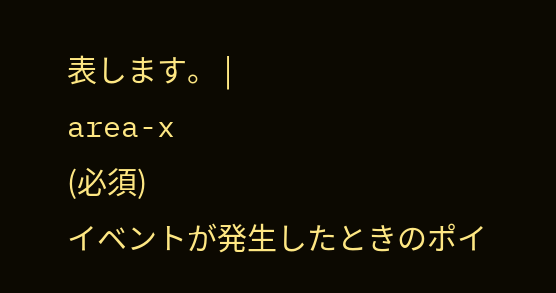表します。 |
area-x
(必須)
イベントが発生したときのポイ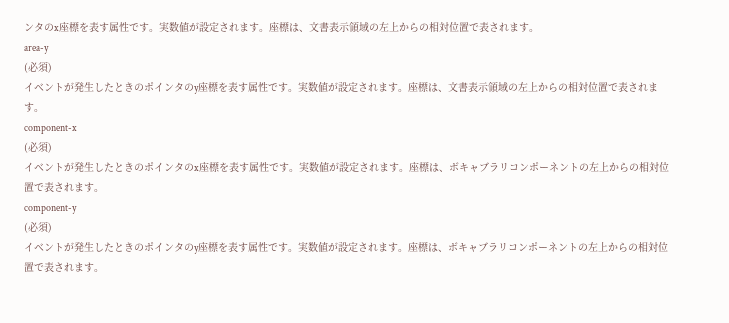ンタのx座標を表す属性です。実数値が設定されます。座標は、文書表示領域の左上からの相対位置で表されます。
area-y
(必須)
イベントが発生したときのポインタのy座標を表す属性です。実数値が設定されます。座標は、文書表示領域の左上からの相対位置で表されます。
component-x
(必須)
イベントが発生したときのポインタのx座標を表す属性です。実数値が設定されます。座標は、ボキャブラリコンポーネントの左上からの相対位置で表されます。
component-y
(必須)
イベントが発生したときのポインタのy座標を表す属性です。実数値が設定されます。座標は、ボキャブラリコンポーネントの左上からの相対位置で表されます。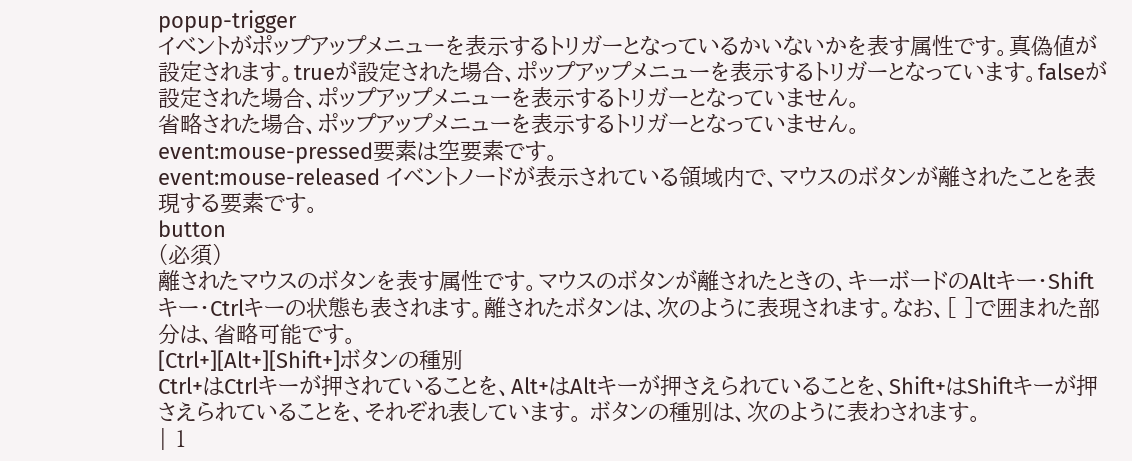popup-trigger
イベントがポップアップメニューを表示するトリガーとなっているかいないかを表す属性です。真偽値が設定されます。trueが設定された場合、ポップアップメニューを表示するトリガーとなっています。falseが設定された場合、ポップアップメニューを表示するトリガーとなっていません。
省略された場合、ポップアップメニューを表示するトリガーとなっていません。
event:mouse-pressed要素は空要素です。
event:mouse-released イベントノードが表示されている領域内で、マウスのボタンが離されたことを表現する要素です。
button
(必須)
離されたマウスのボタンを表す属性です。マウスのボタンが離されたときの、キーボードのAltキー・Shiftキー・Ctrlキーの状態も表されます。離されたボタンは、次のように表現されます。なお、[ ]で囲まれた部分は、省略可能です。
[Ctrl+][Alt+][Shift+]ボタンの種別
Ctrl+はCtrlキーが押されていることを、Alt+はAltキーが押さえられていることを、Shift+はShiftキーが押さえられていることを、それぞれ表しています。 ボタンの種別は、次のように表わされます。
| 1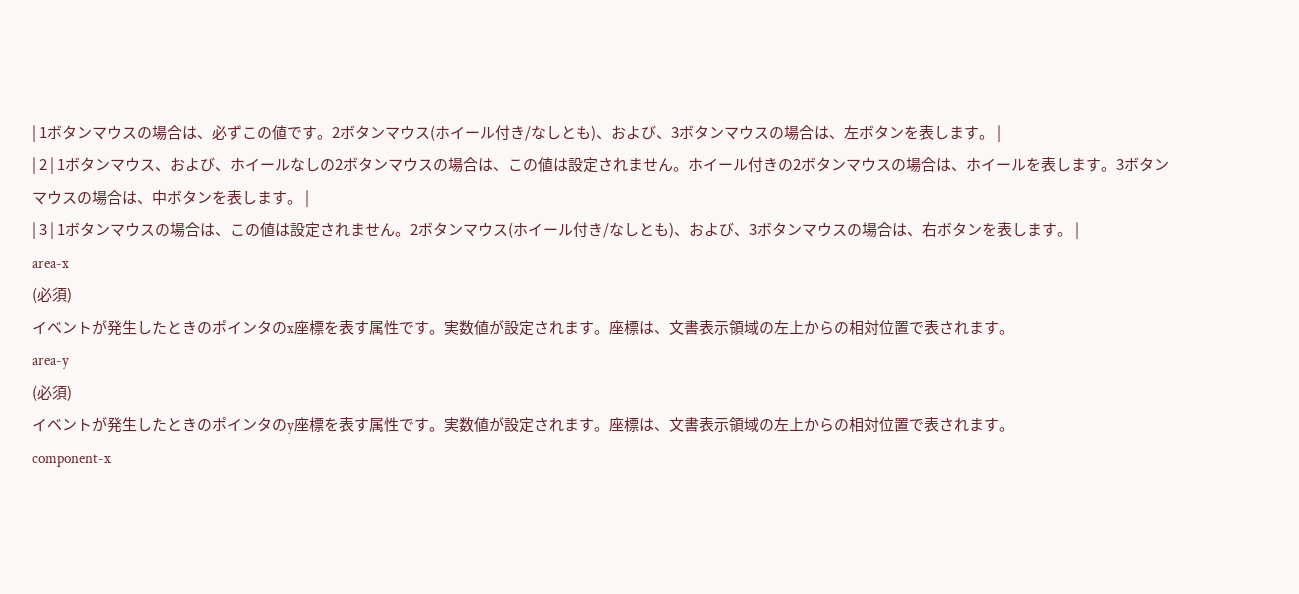| 1ボタンマウスの場合は、必ずこの値です。2ボタンマウス(ホイール付き/なしとも)、および、3ボタンマウスの場合は、左ボタンを表します。 |
| 2 | 1ボタンマウス、および、ホイールなしの2ボタンマウスの場合は、この値は設定されません。ホイール付きの2ボタンマウスの場合は、ホイールを表します。3ボタンマウスの場合は、中ボタンを表します。 |
| 3 | 1ボタンマウスの場合は、この値は設定されません。2ボタンマウス(ホイール付き/なしとも)、および、3ボタンマウスの場合は、右ボタンを表します。 |
area-x
(必須)
イベントが発生したときのポインタのx座標を表す属性です。実数値が設定されます。座標は、文書表示領域の左上からの相対位置で表されます。
area-y
(必須)
イベントが発生したときのポインタのy座標を表す属性です。実数値が設定されます。座標は、文書表示領域の左上からの相対位置で表されます。
component-x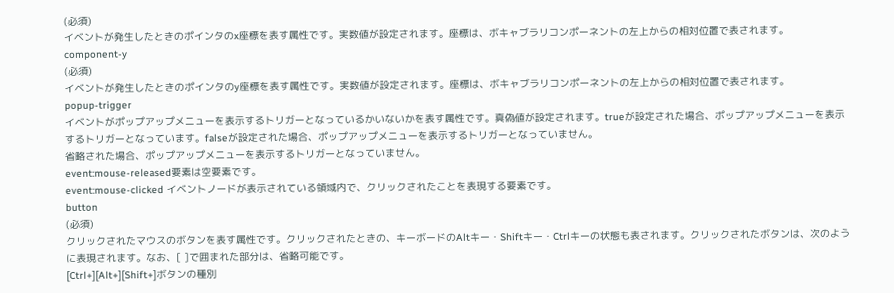(必須)
イベントが発生したときのポインタのx座標を表す属性です。実数値が設定されます。座標は、ボキャブラリコンポーネントの左上からの相対位置で表されます。
component-y
(必須)
イベントが発生したときのポインタのy座標を表す属性です。実数値が設定されます。座標は、ボキャブラリコンポーネントの左上からの相対位置で表されます。
popup-trigger
イベントがポップアップメニューを表示するトリガーとなっているかいないかを表す属性です。真偽値が設定されます。trueが設定された場合、ポップアップメニューを表示するトリガーとなっています。falseが設定された場合、ポップアップメニューを表示するトリガーとなっていません。
省略された場合、ポップアップメニューを表示するトリガーとなっていません。
event:mouse-released要素は空要素です。
event:mouse-clicked イベントノードが表示されている領域内で、クリックされたことを表現する要素です。
button
(必須)
クリックされたマウスのボタンを表す属性です。クリックされたときの、キーボードのAltキー・Shiftキー・Ctrlキーの状態も表されます。クリックされたボタンは、次のように表現されます。なお、[ ]で囲まれた部分は、省略可能です。
[Ctrl+][Alt+][Shift+]ボタンの種別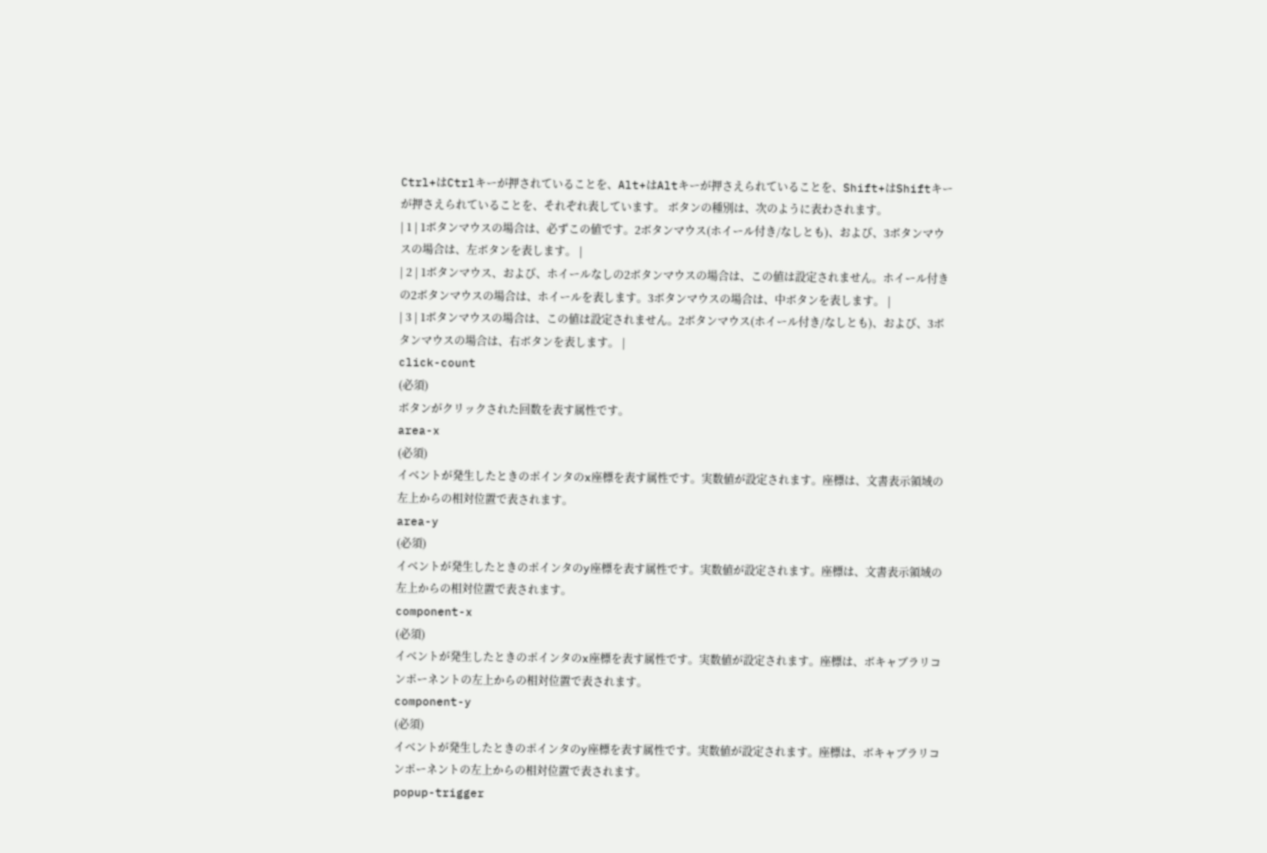Ctrl+はCtrlキーが押されていることを、Alt+はAltキーが押さえられていることを、Shift+はShiftキーが押さえられていることを、それぞれ表しています。 ボタンの種別は、次のように表わされます。
| 1 | 1ボタンマウスの場合は、必ずこの値です。2ボタンマウス(ホイール付き/なしとも)、および、3ボタンマウスの場合は、左ボタンを表します。 |
| 2 | 1ボタンマウス、および、ホイールなしの2ボタンマウスの場合は、この値は設定されません。ホイール付きの2ボタンマウスの場合は、ホイールを表します。3ボタンマウスの場合は、中ボタンを表します。 |
| 3 | 1ボタンマウスの場合は、この値は設定されません。2ボタンマウス(ホイール付き/なしとも)、および、3ボタンマウスの場合は、右ボタンを表します。 |
click-count
(必須)
ボタンがクリックされた回数を表す属性です。
area-x
(必須)
イベントが発生したときのポインタのx座標を表す属性です。実数値が設定されます。座標は、文書表示領域の左上からの相対位置で表されます。
area-y
(必須)
イベントが発生したときのポインタのy座標を表す属性です。実数値が設定されます。座標は、文書表示領域の左上からの相対位置で表されます。
component-x
(必須)
イベントが発生したときのポインタのx座標を表す属性です。実数値が設定されます。座標は、ボキャブラリコンポーネントの左上からの相対位置で表されます。
component-y
(必須)
イベントが発生したときのポインタのy座標を表す属性です。実数値が設定されます。座標は、ボキャブラリコンポーネントの左上からの相対位置で表されます。
popup-trigger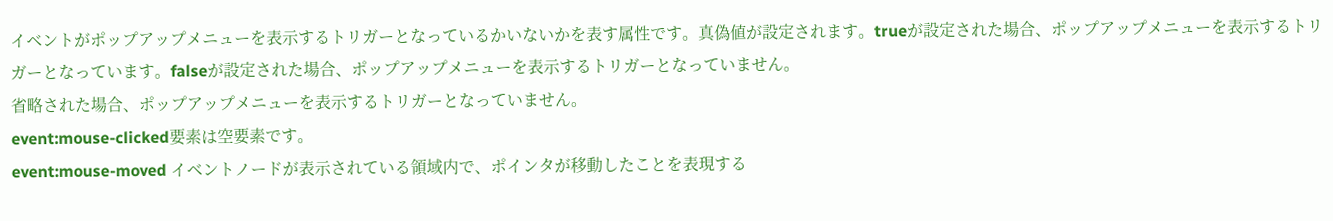イベントがポップアップメニューを表示するトリガーとなっているかいないかを表す属性です。真偽値が設定されます。trueが設定された場合、ポップアップメニューを表示するトリガーとなっています。falseが設定された場合、ポップアップメニューを表示するトリガーとなっていません。
省略された場合、ポップアップメニューを表示するトリガーとなっていません。
event:mouse-clicked要素は空要素です。
event:mouse-moved イベントノードが表示されている領域内で、ポインタが移動したことを表現する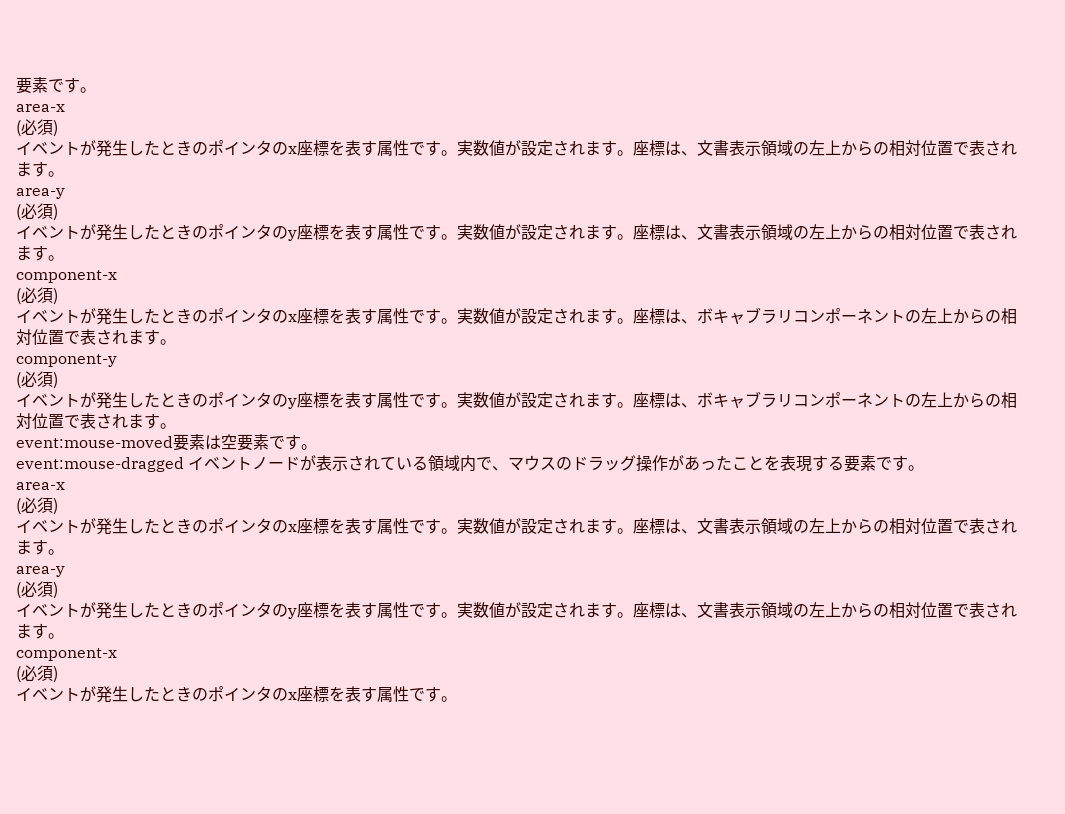要素です。
area-x
(必須)
イベントが発生したときのポインタのx座標を表す属性です。実数値が設定されます。座標は、文書表示領域の左上からの相対位置で表されます。
area-y
(必須)
イベントが発生したときのポインタのy座標を表す属性です。実数値が設定されます。座標は、文書表示領域の左上からの相対位置で表されます。
component-x
(必須)
イベントが発生したときのポインタのx座標を表す属性です。実数値が設定されます。座標は、ボキャブラリコンポーネントの左上からの相対位置で表されます。
component-y
(必須)
イベントが発生したときのポインタのy座標を表す属性です。実数値が設定されます。座標は、ボキャブラリコンポーネントの左上からの相対位置で表されます。
event:mouse-moved要素は空要素です。
event:mouse-dragged イベントノードが表示されている領域内で、マウスのドラッグ操作があったことを表現する要素です。
area-x
(必須)
イベントが発生したときのポインタのx座標を表す属性です。実数値が設定されます。座標は、文書表示領域の左上からの相対位置で表されます。
area-y
(必須)
イベントが発生したときのポインタのy座標を表す属性です。実数値が設定されます。座標は、文書表示領域の左上からの相対位置で表されます。
component-x
(必須)
イベントが発生したときのポインタのx座標を表す属性です。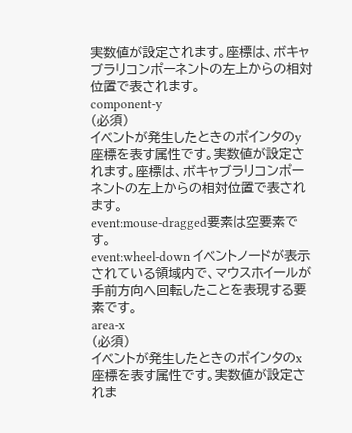実数値が設定されます。座標は、ボキャブラリコンポーネントの左上からの相対位置で表されます。
component-y
(必須)
イベントが発生したときのポインタのy座標を表す属性です。実数値が設定されます。座標は、ボキャブラリコンポーネントの左上からの相対位置で表されます。
event:mouse-dragged要素は空要素です。
event:wheel-down イベントノードが表示されている領域内で、マウスホイールが手前方向へ回転したことを表現する要素です。
area-x
(必須)
イベントが発生したときのポインタのx座標を表す属性です。実数値が設定されま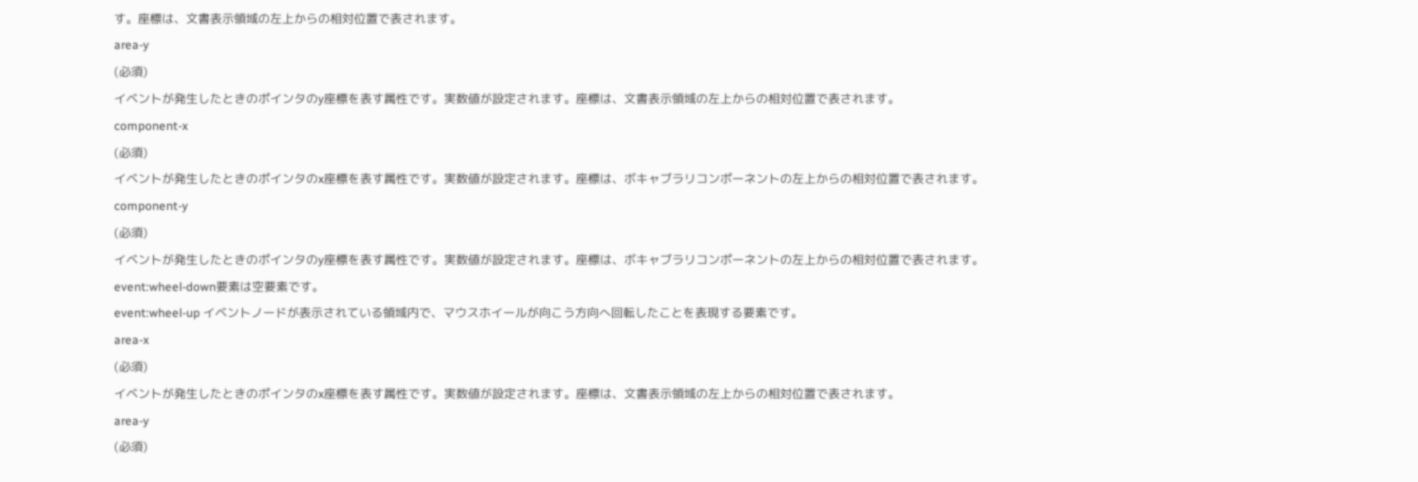す。座標は、文書表示領域の左上からの相対位置で表されます。
area-y
(必須)
イベントが発生したときのポインタのy座標を表す属性です。実数値が設定されます。座標は、文書表示領域の左上からの相対位置で表されます。
component-x
(必須)
イベントが発生したときのポインタのx座標を表す属性です。実数値が設定されます。座標は、ボキャブラリコンポーネントの左上からの相対位置で表されます。
component-y
(必須)
イベントが発生したときのポインタのy座標を表す属性です。実数値が設定されます。座標は、ボキャブラリコンポーネントの左上からの相対位置で表されます。
event:wheel-down要素は空要素です。
event:wheel-up イベントノードが表示されている領域内で、マウスホイールが向こう方向へ回転したことを表現する要素です。
area-x
(必須)
イベントが発生したときのポインタのx座標を表す属性です。実数値が設定されます。座標は、文書表示領域の左上からの相対位置で表されます。
area-y
(必須)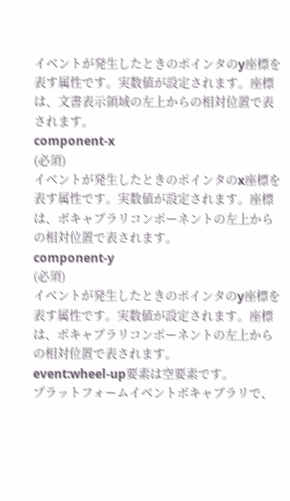イベントが発生したときのポインタのy座標を表す属性です。実数値が設定されます。座標は、文書表示領域の左上からの相対位置で表されます。
component-x
(必須)
イベントが発生したときのポインタのx座標を表す属性です。実数値が設定されます。座標は、ボキャブラリコンポーネントの左上からの相対位置で表されます。
component-y
(必須)
イベントが発生したときのポインタのy座標を表す属性です。実数値が設定されます。座標は、ボキャブラリコンポーネントの左上からの相対位置で表されます。
event:wheel-up要素は空要素です。
プラットフォームイベントボキャブラリで、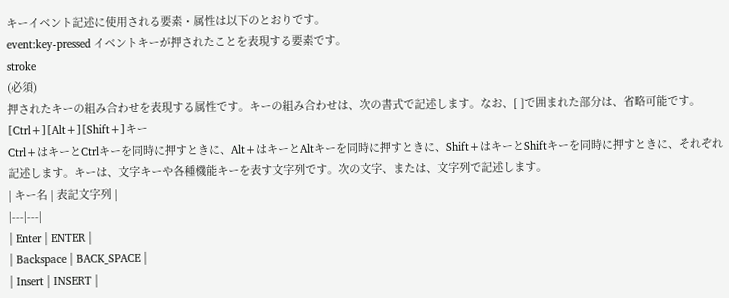キーイベント記述に使用される要素・属性は以下のとおりです。
event:key-pressed イベントキーが押されたことを表現する要素です。
stroke
(必須)
押されたキーの組み合わせを表現する属性です。キーの組み合わせは、次の書式で記述します。なお、[ ]で囲まれた部分は、省略可能です。
[Ctrl+][Alt+][Shift+]キー
Ctrl+はキーとCtrlキーを同時に押すときに、Alt+はキーとAltキーを同時に押すときに、Shift+はキーとShiftキーを同時に押すときに、それぞれ記述します。キーは、文字キーや各種機能キーを表す文字列です。次の文字、または、文字列で記述します。
| キー名 | 表記文字列 |
|---|---|
| Enter | ENTER |
| Backspace | BACK_SPACE |
| Insert | INSERT |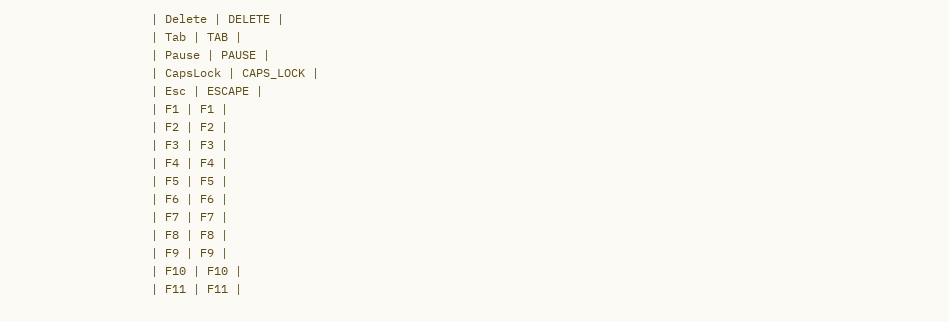| Delete | DELETE |
| Tab | TAB |
| Pause | PAUSE |
| CapsLock | CAPS_LOCK |
| Esc | ESCAPE |
| F1 | F1 |
| F2 | F2 |
| F3 | F3 |
| F4 | F4 |
| F5 | F5 |
| F6 | F6 |
| F7 | F7 |
| F8 | F8 |
| F9 | F9 |
| F10 | F10 |
| F11 | F11 |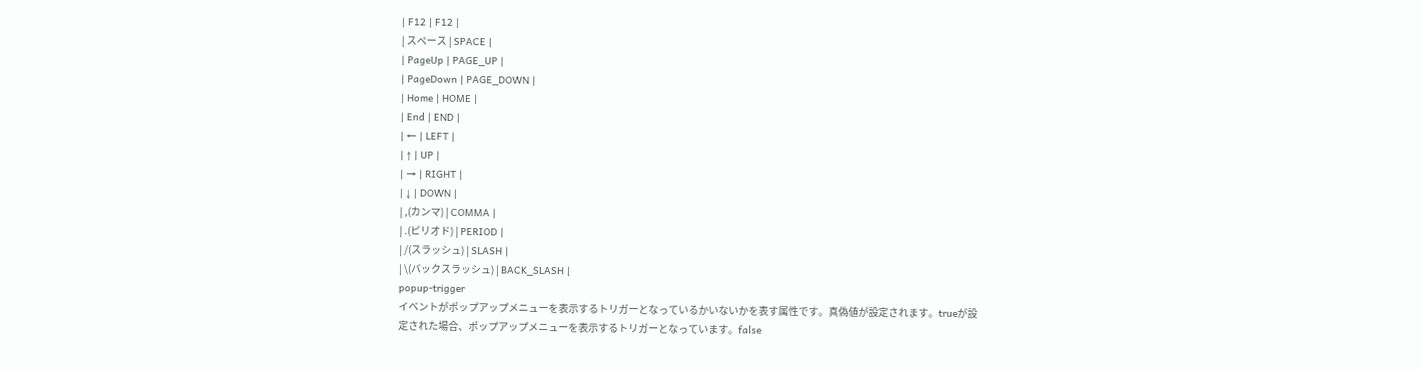| F12 | F12 |
| スペース | SPACE |
| PageUp | PAGE_UP |
| PageDown | PAGE_DOWN |
| Home | HOME |
| End | END |
| ← | LEFT |
| ↑ | UP |
| → | RIGHT |
| ↓ | DOWN |
| ,(カンマ) | COMMA |
| .(ピリオド) | PERIOD |
| /(スラッシュ) | SLASH |
| \(バックスラッシュ) | BACK_SLASH |
popup-trigger
イベントがポップアップメニューを表示するトリガーとなっているかいないかを表す属性です。真偽値が設定されます。trueが設定された場合、ポップアップメニューを表示するトリガーとなっています。false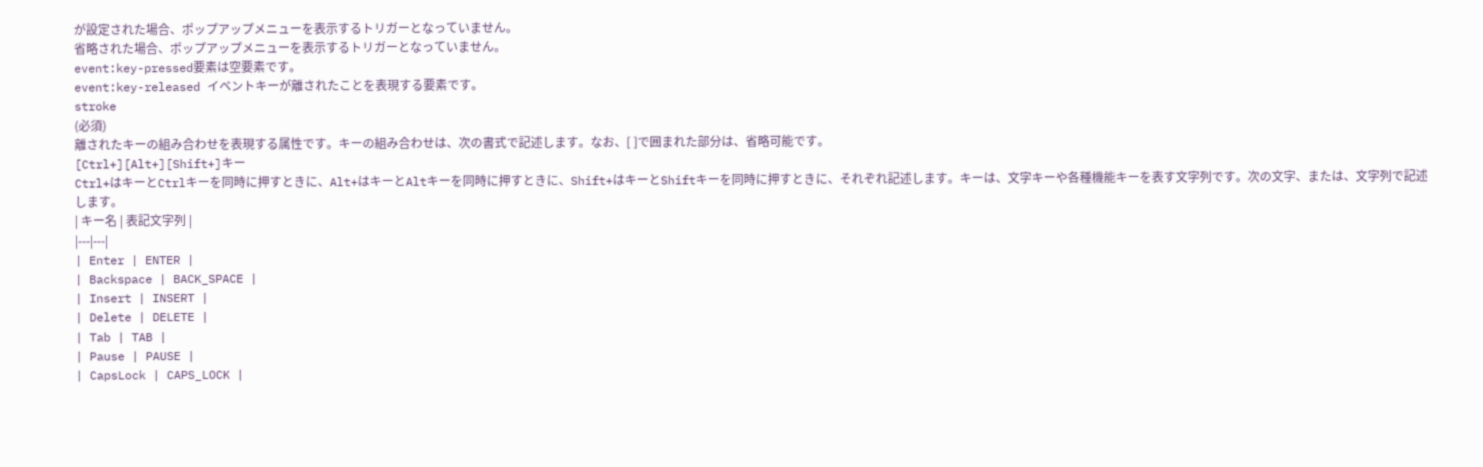が設定された場合、ポップアップメニューを表示するトリガーとなっていません。
省略された場合、ポップアップメニューを表示するトリガーとなっていません。
event:key-pressed要素は空要素です。
event:key-released イベントキーが離されたことを表現する要素です。
stroke
(必須)
離されたキーの組み合わせを表現する属性です。キーの組み合わせは、次の書式で記述します。なお、[ ]で囲まれた部分は、省略可能です。
[Ctrl+][Alt+][Shift+]キー
Ctrl+はキーとCtrlキーを同時に押すときに、Alt+はキーとAltキーを同時に押すときに、Shift+はキーとShiftキーを同時に押すときに、それぞれ記述します。キーは、文字キーや各種機能キーを表す文字列です。次の文字、または、文字列で記述します。
| キー名 | 表記文字列 |
|---|---|
| Enter | ENTER |
| Backspace | BACK_SPACE |
| Insert | INSERT |
| Delete | DELETE |
| Tab | TAB |
| Pause | PAUSE |
| CapsLock | CAPS_LOCK |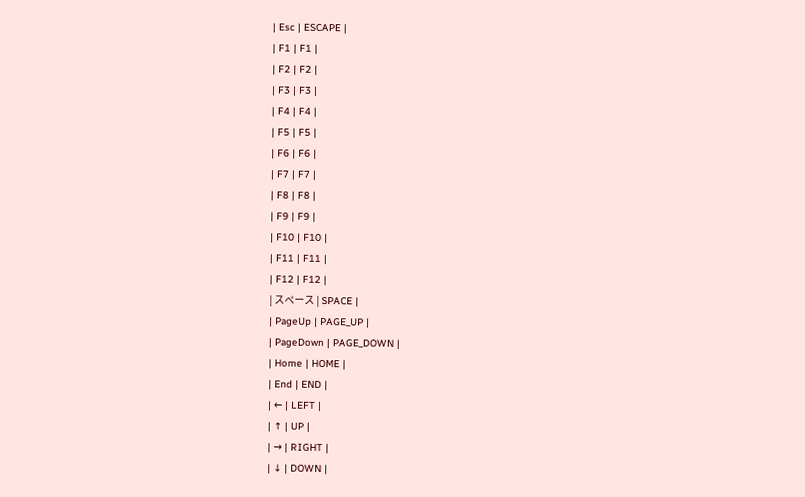| Esc | ESCAPE |
| F1 | F1 |
| F2 | F2 |
| F3 | F3 |
| F4 | F4 |
| F5 | F5 |
| F6 | F6 |
| F7 | F7 |
| F8 | F8 |
| F9 | F9 |
| F10 | F10 |
| F11 | F11 |
| F12 | F12 |
| スペース | SPACE |
| PageUp | PAGE_UP |
| PageDown | PAGE_DOWN |
| Home | HOME |
| End | END |
| ← | LEFT |
| ↑ | UP |
| → | RIGHT |
| ↓ | DOWN |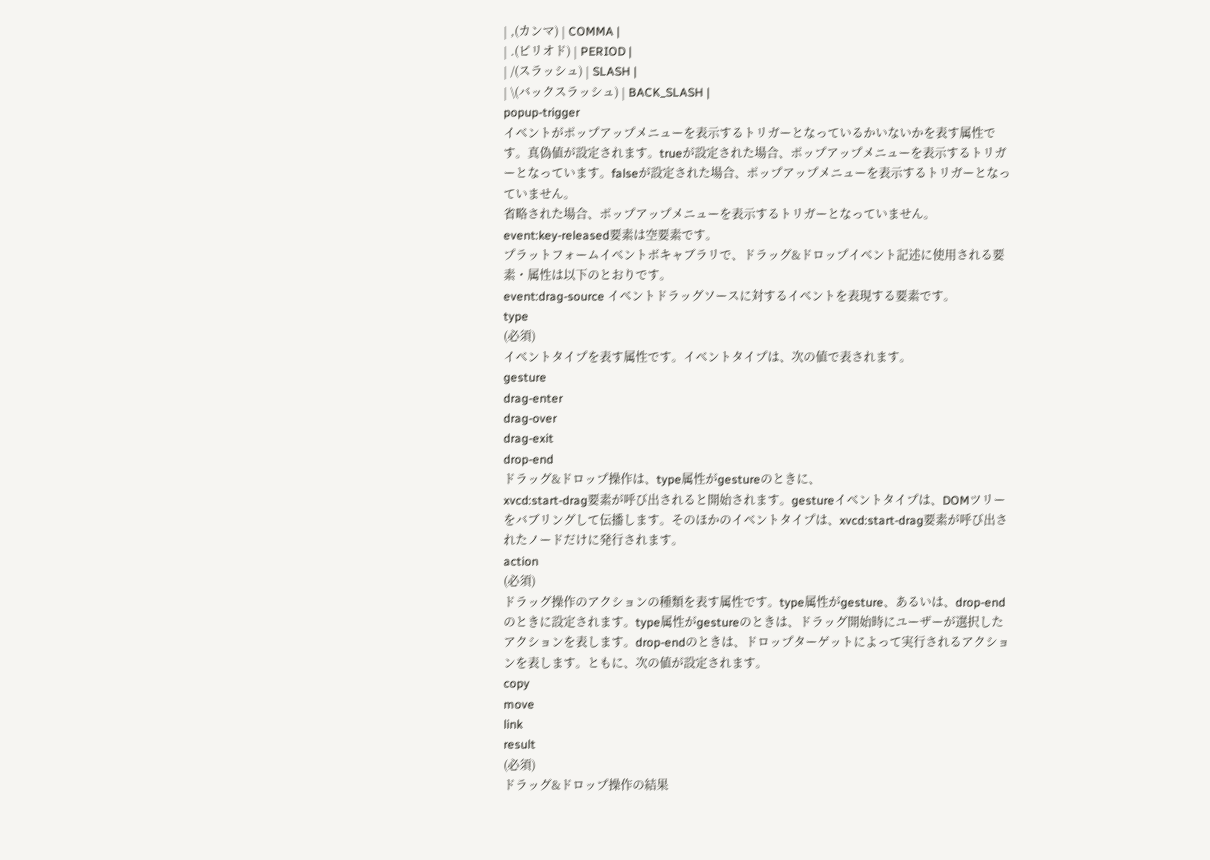| ,(カンマ) | COMMA |
| .(ピリオド) | PERIOD |
| /(スラッシュ) | SLASH |
| \(バックスラッシュ) | BACK_SLASH |
popup-trigger
イベントがポップアップメニューを表示するトリガーとなっているかいないかを表す属性です。真偽値が設定されます。trueが設定された場合、ポップアップメニューを表示するトリガーとなっています。falseが設定された場合、ポップアップメニューを表示するトリガーとなっていません。
省略された場合、ポップアップメニューを表示するトリガーとなっていません。
event:key-released要素は空要素です。
プラットフォームイベントボキャブラリで、ドラッグ&ドロップイベント記述に使用される要素・属性は以下のとおりです。
event:drag-source イベントドラッグソースに対するイベントを表現する要素です。
type
(必須)
イベントタイプを表す属性です。イベントタイプは、次の値で表されます。
gesture
drag-enter
drag-over
drag-exit
drop-end
ドラッグ&ドロップ操作は、type属性がgestureのときに、
xvcd:start-drag要素が呼び出されると開始されます。gestureイベントタイプは、DOMツリーをバブリングして伝播します。そのほかのイベントタイプは、xvcd:start-drag要素が呼び出されたノードだけに発行されます。
action
(必須)
ドラッグ操作のアクションの種類を表す属性です。type属性がgesture、あるいは、drop-endのときに設定されます。type属性がgestureのときは、ドラッグ開始時にユーザーが選択したアクションを表します。drop-endのときは、ドロップターゲットによって実行されるアクションを表します。ともに、次の値が設定されます。
copy
move
link
result
(必須)
ドラッグ&ドロップ操作の結果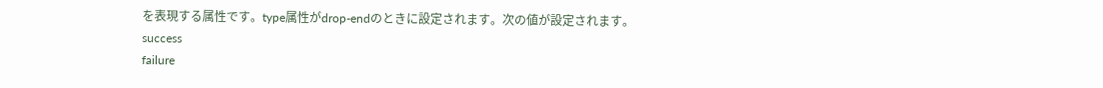を表現する属性です。type属性がdrop-endのときに設定されます。次の値が設定されます。
success
failure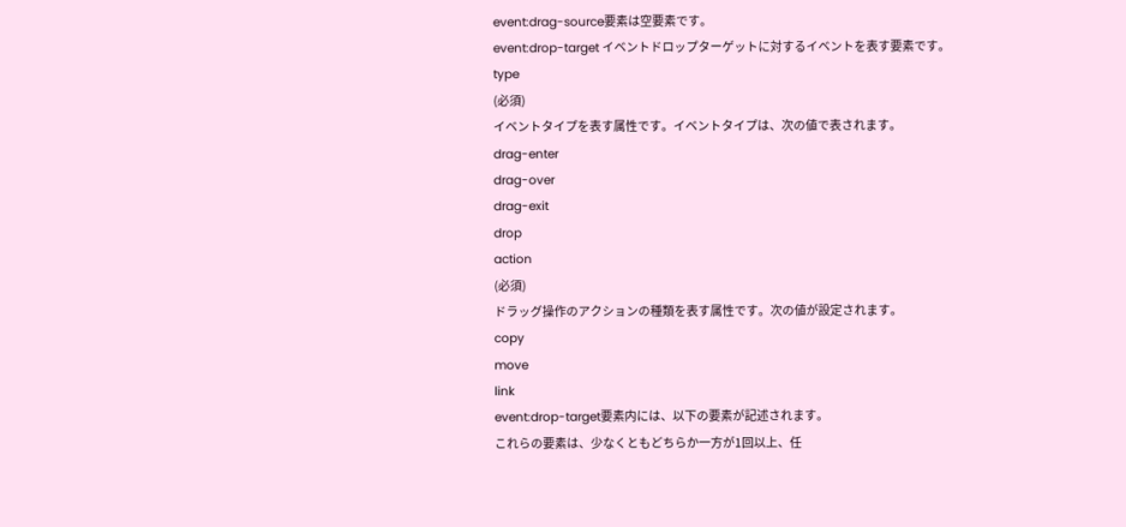event:drag-source要素は空要素です。
event:drop-target イベントドロップターゲットに対するイベントを表す要素です。
type
(必須)
イベントタイプを表す属性です。イベントタイプは、次の値で表されます。
drag-enter
drag-over
drag-exit
drop
action
(必須)
ドラッグ操作のアクションの種類を表す属性です。次の値が設定されます。
copy
move
link
event:drop-target要素内には、以下の要素が記述されます。
これらの要素は、少なくともどちらか一方が1回以上、任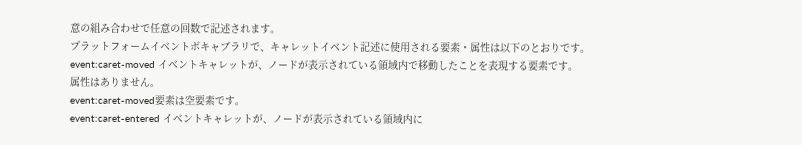意の組み合わせで任意の回数で記述されます。
プラットフォームイベントボキャブラリで、キャレットイベント記述に使用される要素・属性は以下のとおりです。
event:caret-moved イベントキャレットが、ノードが表示されている領域内で移動したことを表現する要素です。
属性はありません。
event:caret-moved要素は空要素です。
event:caret-entered イベントキャレットが、ノードが表示されている領域内に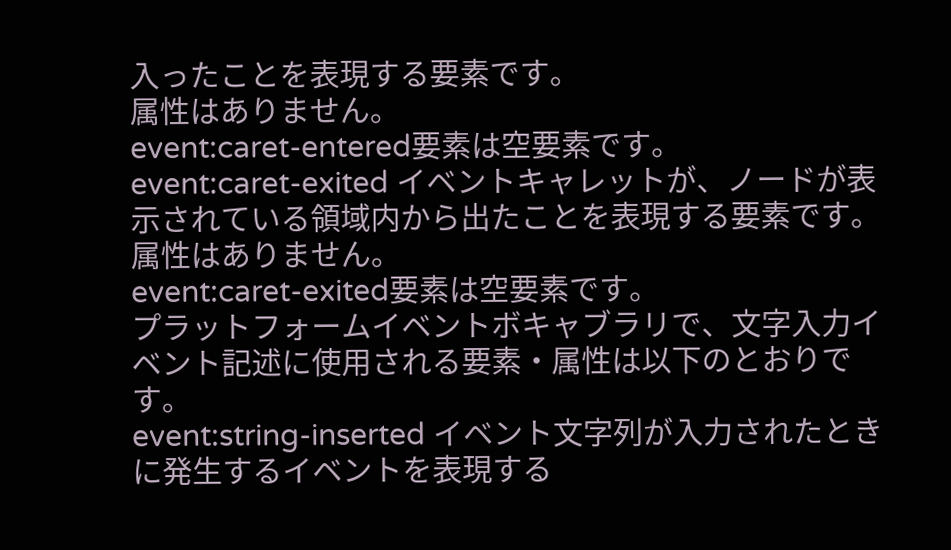入ったことを表現する要素です。
属性はありません。
event:caret-entered要素は空要素です。
event:caret-exited イベントキャレットが、ノードが表示されている領域内から出たことを表現する要素です。
属性はありません。
event:caret-exited要素は空要素です。
プラットフォームイベントボキャブラリで、文字入力イベント記述に使用される要素・属性は以下のとおりです。
event:string-inserted イベント文字列が入力されたときに発生するイベントを表現する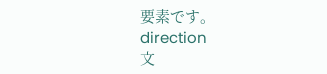要素です。
direction
文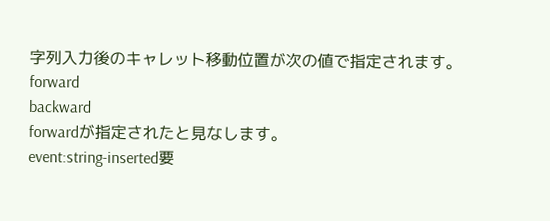字列入力後のキャレット移動位置が次の値で指定されます。
forward
backward
forwardが指定されたと見なします。
event:string-inserted要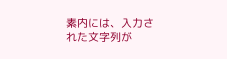素内には、入力された文字列が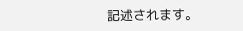記述されます。